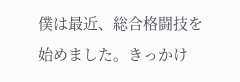僕は最近、総合格闘技を始めました。きっかけ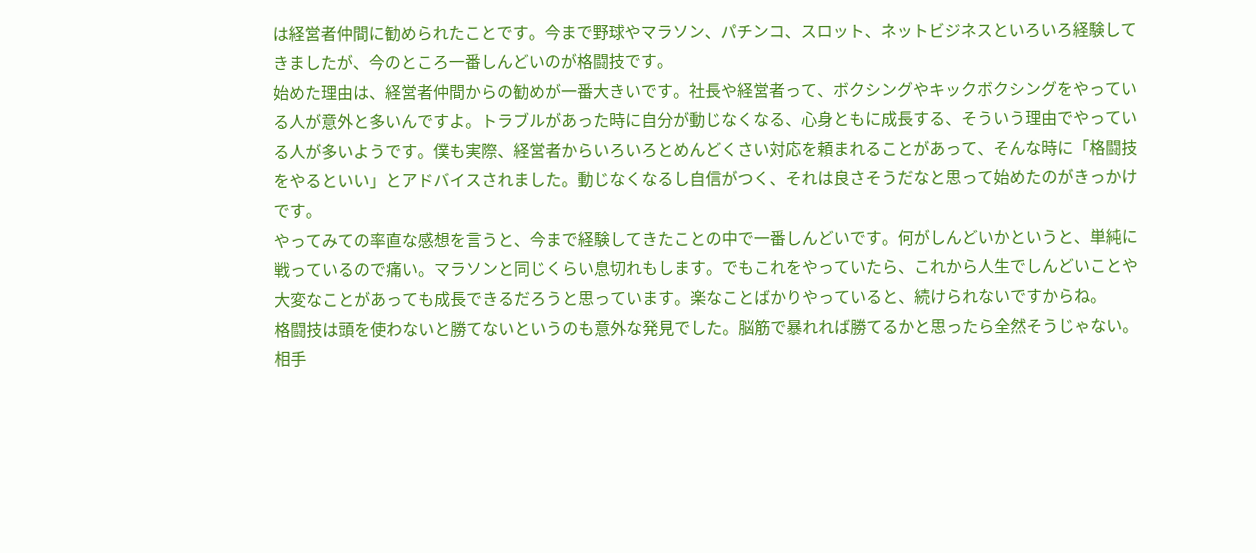は経営者仲間に勧められたことです。今まで野球やマラソン、パチンコ、スロット、ネットビジネスといろいろ経験してきましたが、今のところ一番しんどいのが格闘技です。
始めた理由は、経営者仲間からの勧めが一番大きいです。社長や経営者って、ボクシングやキックボクシングをやっている人が意外と多いんですよ。トラブルがあった時に自分が動じなくなる、心身ともに成長する、そういう理由でやっている人が多いようです。僕も実際、経営者からいろいろとめんどくさい対応を頼まれることがあって、そんな時に「格闘技をやるといい」とアドバイスされました。動じなくなるし自信がつく、それは良さそうだなと思って始めたのがきっかけです。
やってみての率直な感想を言うと、今まで経験してきたことの中で一番しんどいです。何がしんどいかというと、単純に戦っているので痛い。マラソンと同じくらい息切れもします。でもこれをやっていたら、これから人生でしんどいことや大変なことがあっても成長できるだろうと思っています。楽なことばかりやっていると、続けられないですからね。
格闘技は頭を使わないと勝てないというのも意外な発見でした。脳筋で暴れれば勝てるかと思ったら全然そうじゃない。相手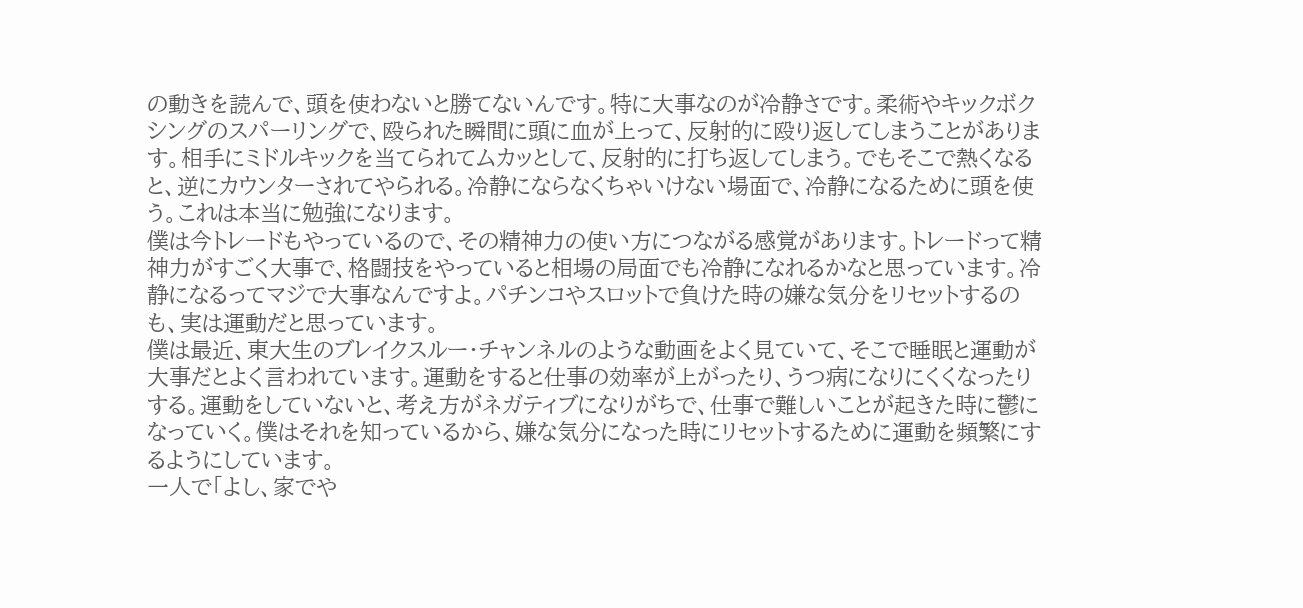の動きを読んで、頭を使わないと勝てないんです。特に大事なのが冷静さです。柔術やキックボクシングのスパーリングで、殴られた瞬間に頭に血が上って、反射的に殴り返してしまうことがあります。相手にミドルキックを当てられてムカッとして、反射的に打ち返してしまう。でもそこで熱くなると、逆にカウンターされてやられる。冷静にならなくちゃいけない場面で、冷静になるために頭を使う。これは本当に勉強になります。
僕は今トレードもやっているので、その精神力の使い方につながる感覚があります。トレードって精神力がすごく大事で、格闘技をやっていると相場の局面でも冷静になれるかなと思っています。冷静になるってマジで大事なんですよ。パチンコやスロットで負けた時の嫌な気分をリセットするのも、実は運動だと思っています。
僕は最近、東大生のブレイクスルー・チャンネルのような動画をよく見ていて、そこで睡眠と運動が大事だとよく言われています。運動をすると仕事の効率が上がったり、うつ病になりにくくなったりする。運動をしていないと、考え方がネガティブになりがちで、仕事で難しいことが起きた時に鬱になっていく。僕はそれを知っているから、嫌な気分になった時にリセットするために運動を頻繁にするようにしています。
一人で「よし、家でや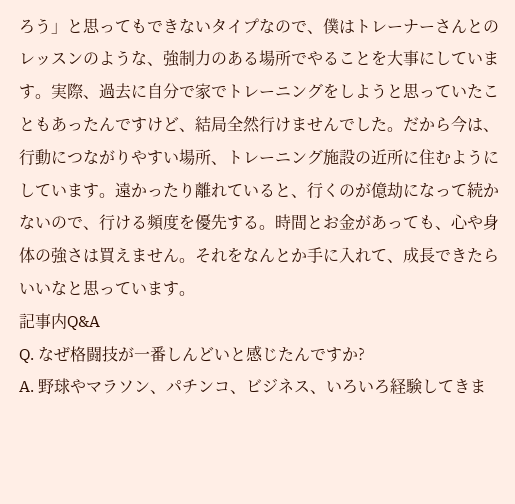ろう」と思ってもできないタイプなので、僕はトレーナーさんとのレッスンのような、強制力のある場所でやることを大事にしています。実際、過去に自分で家でトレーニングをしようと思っていたこともあったんですけど、結局全然行けませんでした。だから今は、行動につながりやすい場所、トレーニング施設の近所に住むようにしています。遠かったり離れていると、行くのが億劫になって続かないので、行ける頻度を優先する。時間とお金があっても、心や身体の強さは買えません。それをなんとか手に入れて、成長できたらいいなと思っています。
記事内Q&A
Q. なぜ格闘技が一番しんどいと感じたんですか?
A. 野球やマラソン、パチンコ、ビジネス、いろいろ経験してきま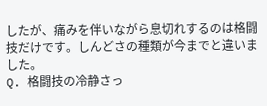したが、痛みを伴いながら息切れするのは格闘技だけです。しんどさの種類が今までと違いました。
Q. 格闘技の冷静さっ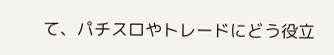て、パチスロやトレードにどう役立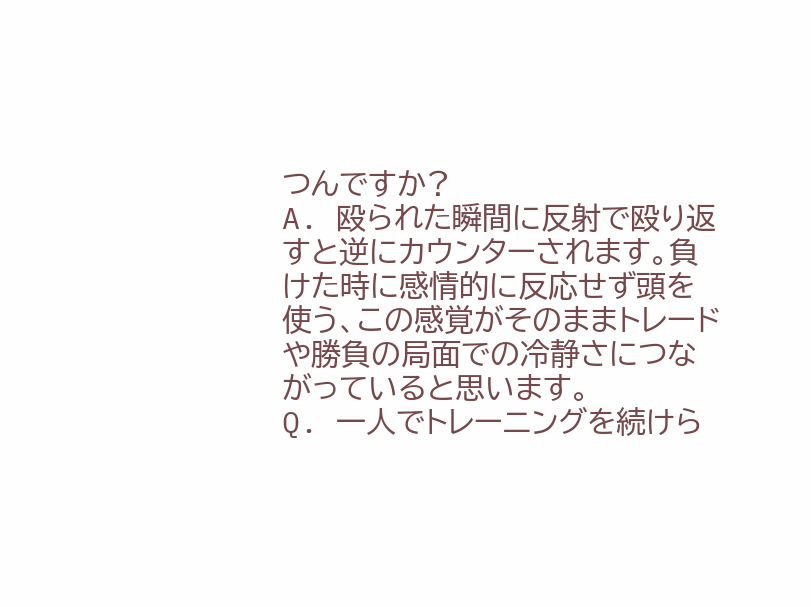つんですか?
A. 殴られた瞬間に反射で殴り返すと逆にカウンターされます。負けた時に感情的に反応せず頭を使う、この感覚がそのままトレードや勝負の局面での冷静さにつながっていると思います。
Q. 一人でトレーニングを続けら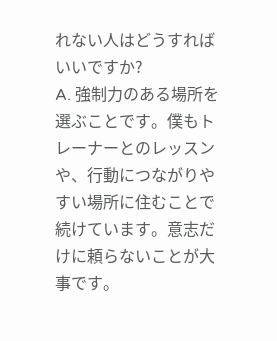れない人はどうすればいいですか?
A. 強制力のある場所を選ぶことです。僕もトレーナーとのレッスンや、行動につながりやすい場所に住むことで続けています。意志だけに頼らないことが大事です。